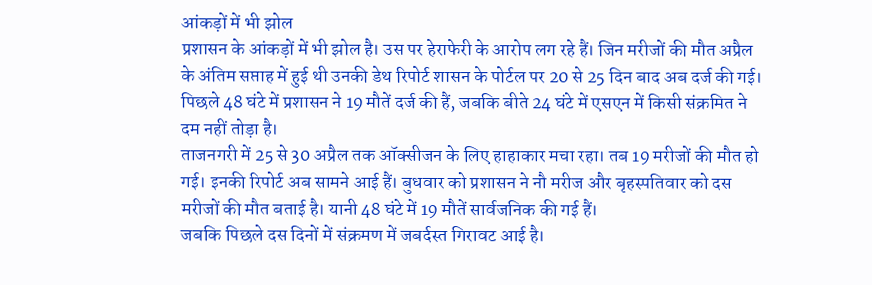आंकड़ों में भी झोल
प्रशासन के आंकड़ों में भी झोल है। उस पर हेराफेरी के आरोप लग रहे हैं। जिन मरीजों की मौत अप्रैल के अंतिम सप्ताह में हुई थी उनकी डेथ रिपोर्ट शासन के पोर्टल पर 20 से 25 दिन बाद अब दर्ज की गई। पिछले 48 घंटे में प्रशासन ने 19 मौतें दर्ज की हैं, जबकि बीते 24 घंटे में एसएन में किसी संक्रमित ने दम नहीं तोड़ा है।
ताजनगरी में 25 से 30 अप्रैल तक ऑक्सीजन के लिए हाहाकार मचा रहा। तब 19 मरीजों की मौत हो गई। इनकी रिपोर्ट अब सामने आई हैं। बुधवार को प्रशासन ने नौ मरीज और बृहस्पतिवार को दस मरीजों की मौत बताई है। यानी 48 घंटे में 19 मौतें सार्वजनिक की गई हैं।
जबकि पिछले दस दिनों में संक्रमण में जबर्दस्त गिरावट आई है।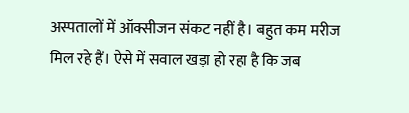अस्पतालों में ऑक्सीजन संकट नहीं है। बहुत कम मरीज मिल रहे हैं। ऐसे में सवाल खड़ा हो रहा है कि जब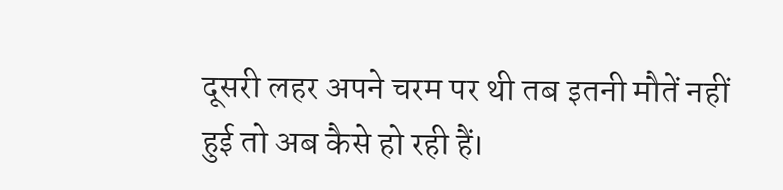दूसरी लहर अपने चरम पर थी तब इतनी मौतें नहीं हुई तो अब कैसे हो रही हैं।